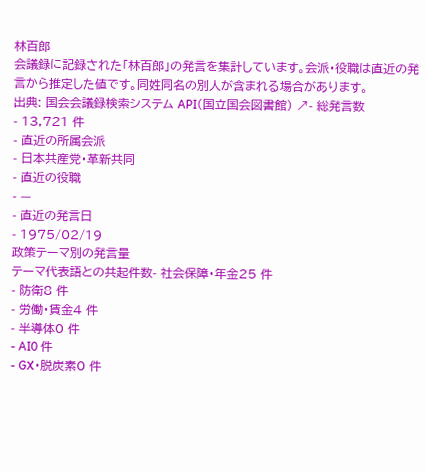林百郎
会議録に記録された「林百郎」の発言を集計しています。会派・役職は直近の発言から推定した値です。同姓同名の別人が含まれる場合があります。
出典: 国会会議録検索システム API(国立国会図書館) ↗- 総発言数
- 13,721 件
- 直近の所属会派
- 日本共産党・革新共同
- 直近の役職
- —
- 直近の発言日
- 1975/02/19
政策テーマ別の発言量
テーマ代表語との共起件数- 社会保障・年金25 件
- 防衛8 件
- 労働・賃金4 件
- 半導体0 件
- AI0 件
- GX・脱炭素0 件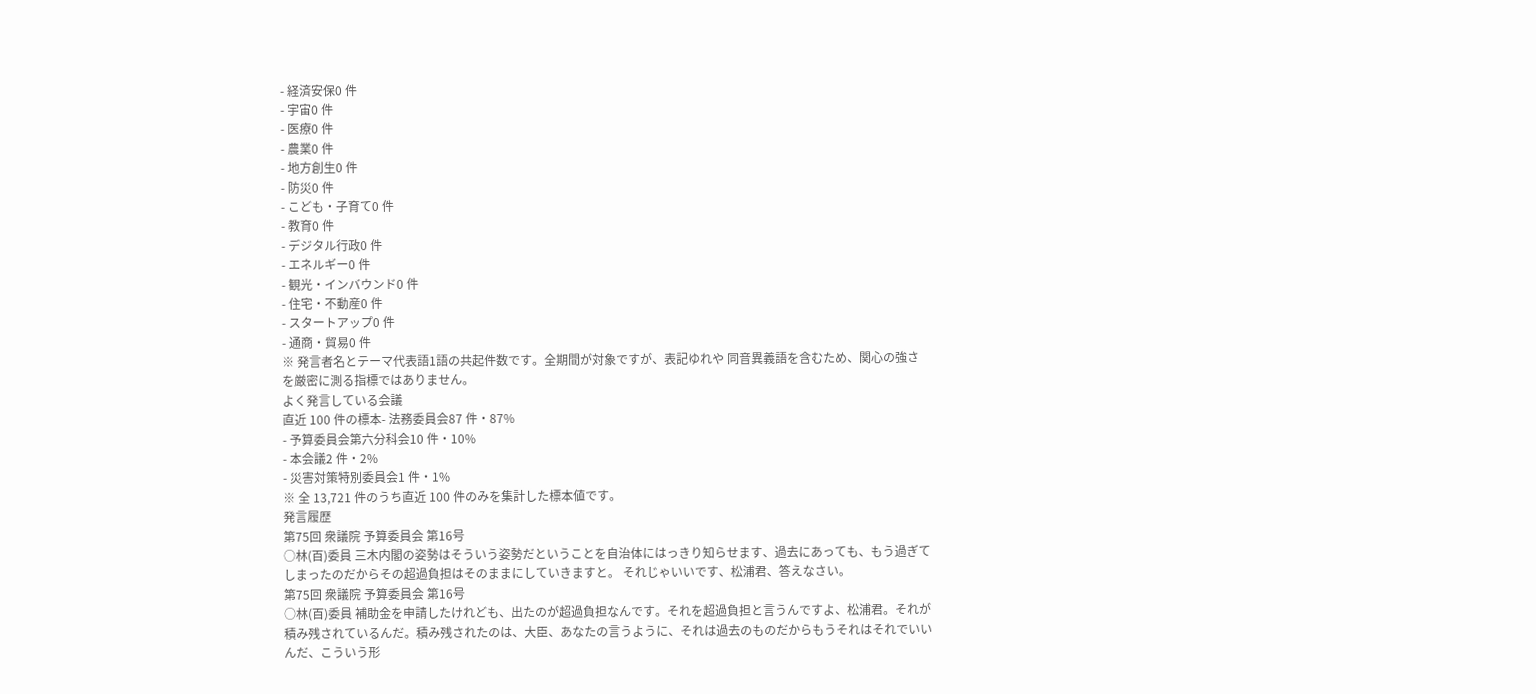- 経済安保0 件
- 宇宙0 件
- 医療0 件
- 農業0 件
- 地方創生0 件
- 防災0 件
- こども・子育て0 件
- 教育0 件
- デジタル行政0 件
- エネルギー0 件
- 観光・インバウンド0 件
- 住宅・不動産0 件
- スタートアップ0 件
- 通商・貿易0 件
※ 発言者名とテーマ代表語1語の共起件数です。全期間が対象ですが、表記ゆれや 同音異義語を含むため、関心の強さを厳密に測る指標ではありません。
よく発言している会議
直近 100 件の標本- 法務委員会87 件・87%
- 予算委員会第六分科会10 件・10%
- 本会議2 件・2%
- 災害対策特別委員会1 件・1%
※ 全 13,721 件のうち直近 100 件のみを集計した標本値です。
発言履歴
第75回 衆議院 予算委員会 第16号
○林(百)委員 三木内閣の姿勢はそういう姿勢だということを自治体にはっきり知らせます、過去にあっても、もう過ぎてしまったのだからその超過負担はそのままにしていきますと。 それじゃいいです、松浦君、答えなさい。
第75回 衆議院 予算委員会 第16号
○林(百)委員 補助金を申請したけれども、出たのが超過負担なんです。それを超過負担と言うんですよ、松浦君。それが積み残されているんだ。積み残されたのは、大臣、あなたの言うように、それは過去のものだからもうそれはそれでいいんだ、こういう形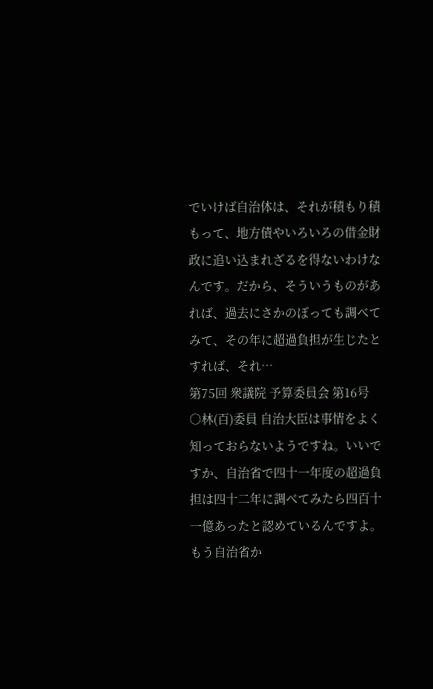でいけば自治体は、それが積もり積もって、地方債やいろいろの借金財政に追い込まれざるを得ないわけなんです。だから、そういうものがあれば、過去にさかのぼっても調べてみて、その年に超過負担が生じたとすれば、それ…
第75回 衆議院 予算委員会 第16号
○林(百)委員 自治大臣は事情をよく知っておらないようですね。いいですか、自治省で四十一年度の超過負担は四十二年に調べてみたら四百十一億あったと認めているんですよ。もう自治省か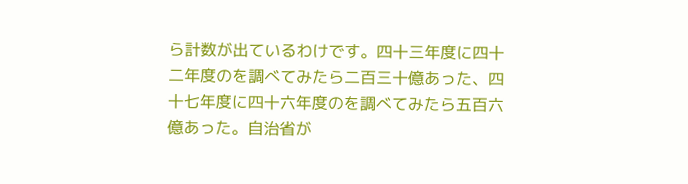ら計数が出ているわけです。四十三年度に四十二年度のを調べてみたら二百三十億あった、四十七年度に四十六年度のを調べてみたら五百六億あった。自治省が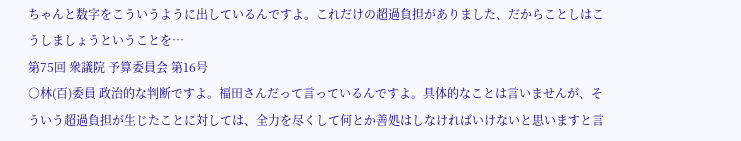ちゃんと数字をこういうように出しているんですよ。これだけの超過負担がありました、だからことしはこうしましょうということを…
第75回 衆議院 予算委員会 第16号
○林(百)委員 政治的な判断ですよ。福田さんだって言っているんですよ。具体的なことは言いませんが、そういう超過負担が生じたことに対しては、全力を尽くして何とか善処はしなければいけないと思いますと言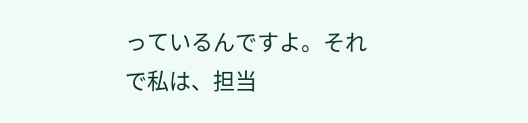っているんですよ。それで私は、担当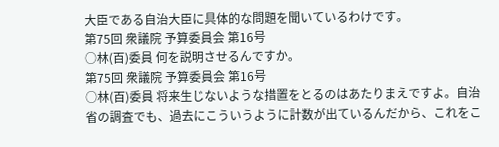大臣である自治大臣に具体的な問題を聞いているわけです。
第75回 衆議院 予算委員会 第16号
○林(百)委員 何を説明させるんですか。
第75回 衆議院 予算委員会 第16号
○林(百)委員 将来生じないような措置をとるのはあたりまえですよ。自治省の調査でも、過去にこういうように計数が出ているんだから、これをこ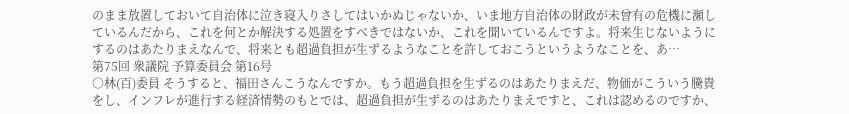のまま放置しておいて自治体に泣き寝入りさしてはいかぬじゃないか、いま地方自治体の財政が未曾有の危機に瀕しているんだから、これを何とか解決する処置をすべきではないか、これを聞いているんですよ。将来生じないようにするのはあたりまえなんで、将来とも超過負担が生ずるようなことを許しておこうというようなことを、あ…
第75回 衆議院 予算委員会 第16号
○林(百)委員 そうすると、福田さんこうなんですか。もう超過負担を生ずるのはあたりまえだ、物価がこういう騰貴をし、インフレが進行する経済情勢のもとでは、超過負担が生ずるのはあたりまえですと、これは認めるのですか、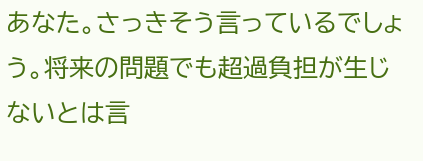あなた。さっきそう言っているでしょう。将来の問題でも超過負担が生じないとは言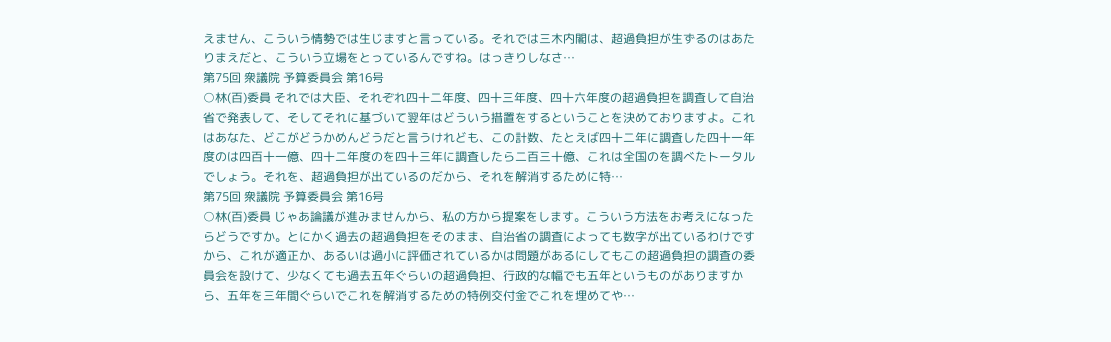えません、こういう情勢では生じますと言っている。それでは三木内閣は、超過負担が生ずるのはあたりまえだと、こういう立場をとっているんですね。はっきりしなさ…
第75回 衆議院 予算委員会 第16号
○林(百)委員 それでは大臣、それぞれ四十二年度、四十三年度、四十六年度の超過負担を調査して自治省で発表して、そしてそれに基づいて翌年はどういう措置をするということを決めておりますよ。これはあなた、どこがどうかめんどうだと言うけれども、この計数、たとえば四十二年に調査した四十一年度のは四百十一億、四十二年度のを四十三年に調査したら二百三十億、これは全国のを調べたトータルでしょう。それを、超過負担が出ているのだから、それを解消するために特…
第75回 衆議院 予算委員会 第16号
○林(百)委員 じゃあ論議が進みませんから、私の方から提案をします。こういう方法をお考えになったらどうですか。とにかく過去の超過負担をそのまま、自治省の調査によっても数字が出ているわけですから、これが適正か、あるいは過小に評価されているかは問題があるにしてもこの超過負担の調査の委員会を設けて、少なくても過去五年ぐらいの超過負担、行政的な幅でも五年というものがありますから、五年を三年間ぐらいでこれを解消するための特例交付金でこれを埋めてや…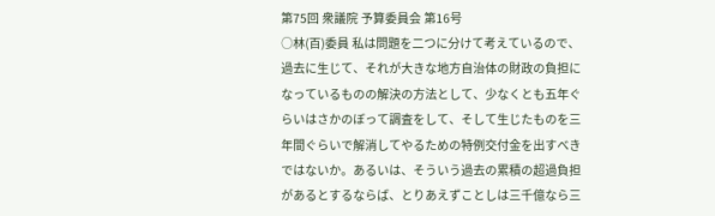第75回 衆議院 予算委員会 第16号
○林(百)委員 私は問題を二つに分けて考えているので、過去に生じて、それが大きな地方自治体の財政の負担になっているものの解決の方法として、少なくとも五年ぐらいはさかのぼって調査をして、そして生じたものを三年間ぐらいで解消してやるための特例交付金を出すべきではないか。あるいは、そういう過去の累積の超過負担があるとするならば、とりあえずことしは三千億なら三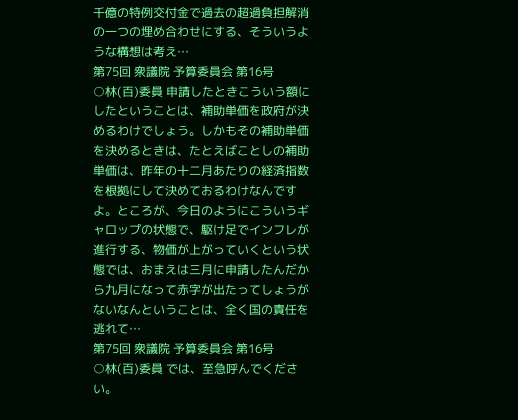千億の特例交付金で過去の超過負担解消の一つの埋め合わせにする、そういうような構想は考え…
第75回 衆議院 予算委員会 第16号
○林(百)委員 申請したときこういう額にしたということは、補助単価を政府が決めるわけでしょう。しかもその補助単価を決めるときは、たとえばことしの補助単価は、昨年の十二月あたりの経済指数を根拠にして決めておるわけなんですよ。ところが、今日のようにこういうギャロップの状態で、駆け足でインフレが進行する、物価が上がっていくという状態では、おまえは三月に申請したんだから九月になって赤字が出たってしょうがないなんということは、全く国の責任を逃れて…
第75回 衆議院 予算委員会 第16号
○林(百)委員 では、至急呼んでください。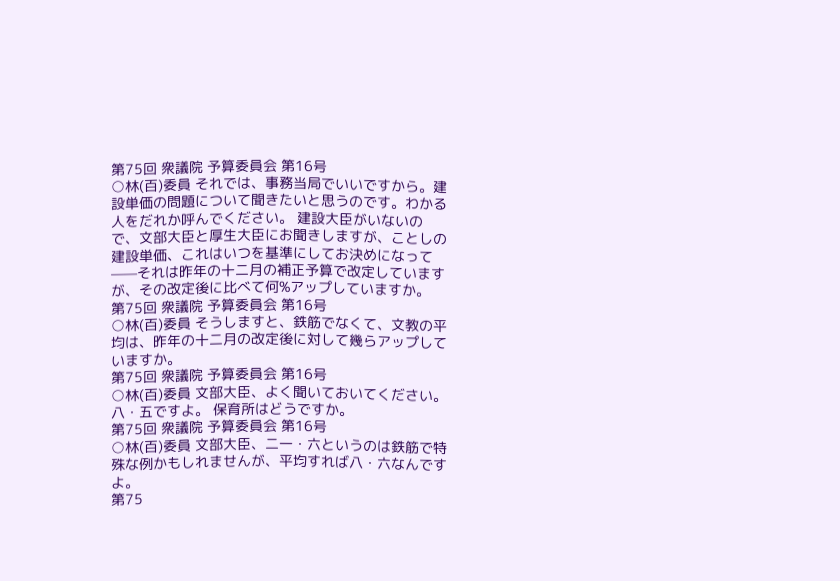第75回 衆議院 予算委員会 第16号
○林(百)委員 それでは、事務当局でいいですから。建設単価の問題について聞きたいと思うのです。わかる人をだれか呼んでください。 建設大臣がいないので、文部大臣と厚生大臣にお聞きしますが、ことしの建設単価、これはいつを基準にしてお決めになって——それは昨年の十二月の補正予算で改定していますが、その改定後に比べて何%アップしていますか。
第75回 衆議院 予算委員会 第16号
○林(百)委員 そうしますと、鉄筋でなくて、文教の平均は、昨年の十二月の改定後に対して幾らアップしていますか。
第75回 衆議院 予算委員会 第16号
○林(百)委員 文部大臣、よく聞いておいてください。八・五ですよ。 保育所はどうですか。
第75回 衆議院 予算委員会 第16号
○林(百)委員 文部大臣、二一・六というのは鉄筋で特殊な例かもしれませんが、平均すれば八・六なんですよ。
第75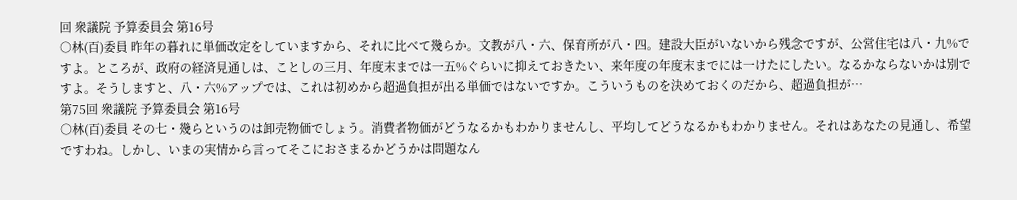回 衆議院 予算委員会 第16号
○林(百)委員 昨年の暮れに単価改定をしていますから、それに比べて幾らか。文教が八・六、保育所が八・四。建設大臣がいないから残念ですが、公営住宅は八・九%ですよ。ところが、政府の経済見通しは、ことしの三月、年度末までは一五%ぐらいに抑えておきたい、来年度の年度末までには一けたにしたい。なるかならないかは別ですよ。そうしますと、八・六%アップでは、これは初めから超過負担が出る単価ではないですか。こういうものを決めておくのだから、超過負担が…
第75回 衆議院 予算委員会 第16号
○林(百)委員 その七・幾らというのは卸売物価でしょう。消費者物価がどうなるかもわかりませんし、平均してどうなるかもわかりません。それはあなたの見通し、希望ですわね。しかし、いまの実情から言ってそこにおさまるかどうかは問題なん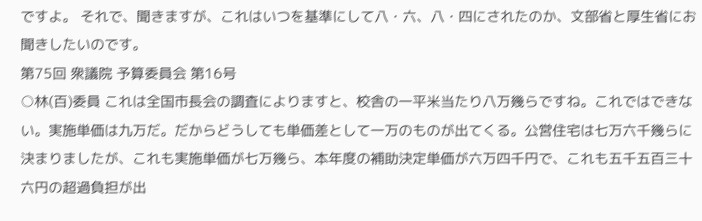ですよ。 それで、聞きますが、これはいつを基準にして八・六、八・四にされたのか、文部省と厚生省にお聞きしたいのです。
第75回 衆議院 予算委員会 第16号
○林(百)委員 これは全国市長会の調査によりますと、校舎の一平米当たり八万幾らですね。これではできない。実施単価は九万だ。だからどうしても単価差として一万のものが出てくる。公営住宅は七万六千幾らに決まりましたが、これも実施単価が七万幾ら、本年度の補助決定単価が六万四千円で、これも五千五百三十六円の超過負担が出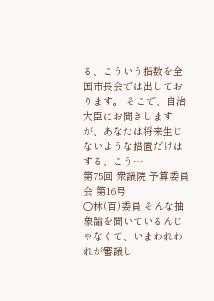る、こういう指数を全国市長会では出しております。 そこで、自治大臣にお聞きしますが、あなたは将来生じないような措置だけはする、こう…
第75回 衆議院 予算委員会 第16号
○林(百)委員 そんな抽象論を聞いているんじゃなくて、いまわれわれが審議し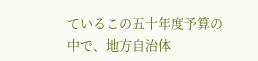ているこの五十年度予算の中で、地方自治体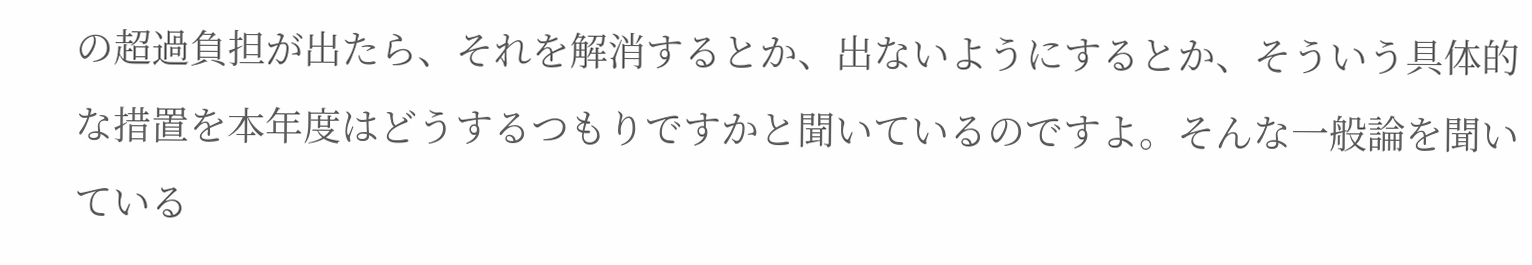の超過負担が出たら、それを解消するとか、出ないようにするとか、そういう具体的な措置を本年度はどうするつもりですかと聞いているのですよ。そんな一般論を聞いている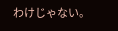わけじゃない。